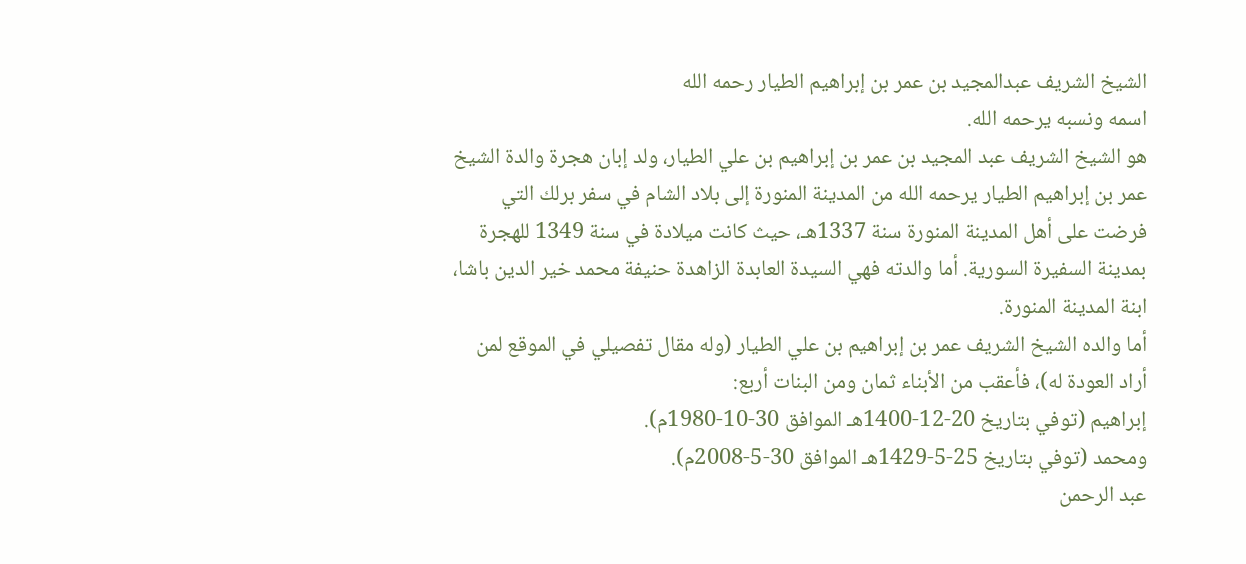الشيخ الشريف عبدالمجيد بن عمر بن إبراهيم الطيار رحمه الله
اسمه ونسبه يرحمه الله.
هو الشيخ الشريف عبد المجيد بن عمر بن إبراهيم بن علي الطيار، ولد إبان هجرة والدة الشيخ عمر بن إبراهيم الطيار يرحمه الله من المدينة المنورة إلى بلاد الشام في سفر برلك التي فرضت على أهل المدينة المنورة سنة 1337هـ، حيث كانت ميلادة في سنة 1349 للهجرة بمدينة السفيرة السورية. أما والدته فهي السيدة العابدة الزاهدة حنيفة محمد خير الدين باشا، ابنة المدينة المنورة.
أما والده الشيخ الشريف عمر بن إبراهيم بن علي الطيار (وله مقال تفصيلي في الموقع لمن أراد العودة له)، فأعقب من الأبناء ثمان ومن البنات أربع:
إبراهيم (توفي بتاريخ 20-12-1400هـ الموافق 30-10-1980م).
ومحمد (توفي بتاريخ 25-5-1429هـ الموافق 30-5-2008م).
عبد الرحمن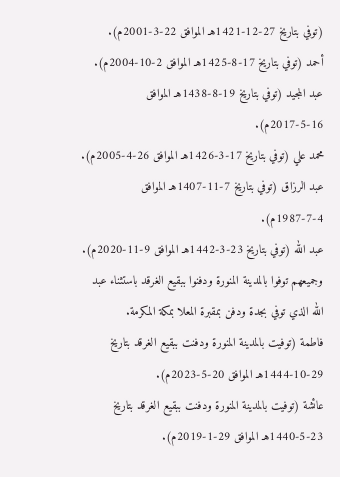(توفي بتاريخ 27-12-1421هـ الموافق 22-3-2001م).
أحمد (توفي بتاريخ 17-8-1425هـ الموافق 2-10-2004م).
عبد المجيد (توفي بتاريخ 19-8-1438هـ الموافق 16-5-2017م).
محمد علي (توفي بتاريخ 17-3-1426هـ الموافق 26-4-2005م).
عبد الرزاق (توفي بتاريخ 7-11-1407هـ الموافق 4-7-1987م).
عبد الله (توفي بتاريخ 23-3-1442هـ الموافق 9-11-2020م).
وجميعهم توفوا بالمدينة المنورة ودفنوا ببقيع الغرقد باستثناء عبد الله الذي توفي بجدة ودفن بمقبرة المعلا بمكة المكرمة.
فاطمة (توفيت بالمدينة المنورة ودفنت ببقيع الغرقد بتاريخ 29-10-1444هـ الموافق 20-5-2023م).
عائشة (توفيت بالمدينة المنورة ودفنت ببقيع الغرقد بتاريخ 23-5-1440هـ الموافق 29-1-2019م).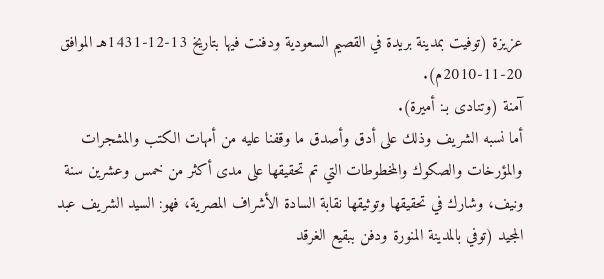عزيزة (توفيت بمدينة بريدة في القصيم السعودية ودفنت فيها بتاريخ 13-12-1431هـ الموافق 20-11-2010م).
آمنة (وتنادى بـ: أميرة).
أما نسبه الشريف وذلك على أدق وأصدق ما وقفنا عليه من أمهات الكتب والمشجرات والمؤرخات والصكوك والمخطوطات التي تم تحقيقها على مدى أكثر من خمس وعشرين سنة ونيف، وشارك في تحقيقها وتوثيقها نقابة السادة الأشراف المصرية، فهو: السيد الشريف عبد المجيد (توفي بالمدينة المنورة ودفن ببقيع الغرقد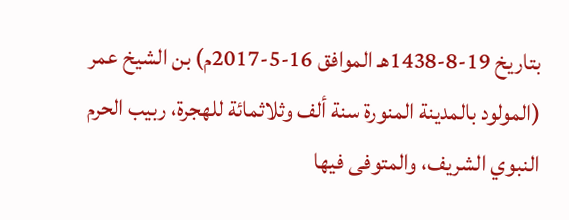بتاريخ 19-8-1438هـ الموافق 16-5-2017م) بن الشيخ عمر (المولود بالمدينة المنورة سنة ألف وثلاثمائة للهجرة، ربيب الحرم النبوي الشريف، والمتوفى فيها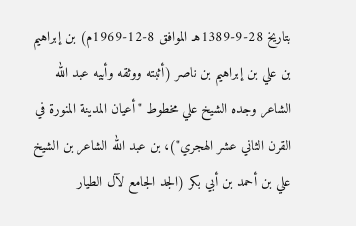بتاريخ 28-9-1389هـ الموافق 8-12-1969م) بن إبراهيم بن علي بن إبراهيم بن ناصر (أثبته ووثقه وأبيه عبد الله الشاعر وجده الشيخ علي مخطوط "أعيان المدينة المنورة في القرن الثاني عشر الهجري")، بن عبد الله الشاعر بن الشيخ علي بن أحمد بن أبي بكر (الجد الجامع لآل الطيار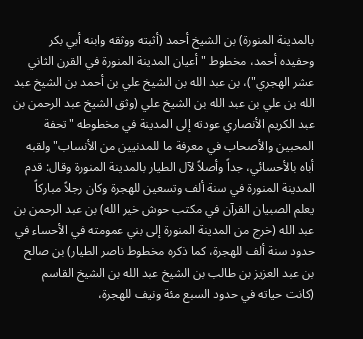بالمدينة المنورة) بن الشيخ أحمد (أثبته ووثقه وابنه أبي بكر وحفيده أحمد، مخطوط "أعيان المدينة المنورة في القرن الثاني عشر الهجري")، بن عبد الله بن الشيخ علي بن أحمد بن الشيخ عبد الله بن علي بن عبد الله بن الشيخ علي (وثق الشيخ عبد الرحمن بن عبد الكريم الأنصاري عودته إلى المدينة في مخطوطه "تحفة المحبين والأصحاب في معرفة ما للمدنيين من الأنساب" ولقبه أباه بالأحسائي، جداً وأصلاً لآل الطيار بالمدينة المنورة وقال: قدم المدينة المنورة في سنة ألف وتسعين للهجرة وكان رجلاً مباركاً يعلم الصبيان القرآن في مكتب حوش خير الله) بن عبد الرحمن بن عبد الله (خرج من المدينة المنورة إلى بني عمومته في الأحساء في حدود سنة ألف للهجرة، كما ذكره مخطوط ناصر الطيار) بن صالح بن عبد العزيز بن طالب بن الشيخ عبد الله بن الشيخ القاسم (كانت حياته في حدود السبع مئة ونيف للهجرة،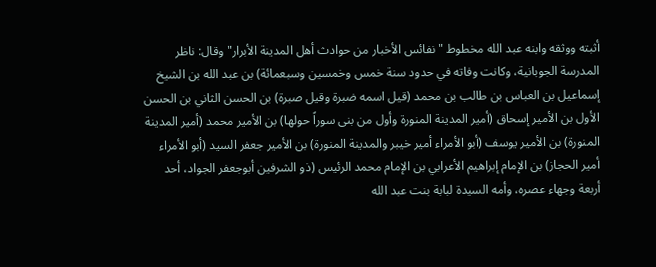أثبته ووثقه وابنه عبد الله مخطوط "نفائس الأخبار من حوادث أهل المدينة الأبرار" وقال: ناظر المدرسة الجوبانية، وكانت وفاته في حدود سنة خمس وخمسين وسبعمائة) بن عبد الله بن الشيخ إسماعيل بن العباس بن طالب بن محمد (قيل اسمه ضبرة وقيل صبرة) بن الحسن الثاني بن الحسن الأول بن الأمير إسحاق (أمير المدينة المنورة وأول من بنى سوراً حولها) بن الأمير محمد (أمير المدينة المنورة) بن الأمير يوسف (أبو الأمراء أمير خيبر والمدينة المنورة) بن الأمير جعفر السيد (أبو الأمراء أمير الحجاز) بن الإمام إبراهيم الأعرابي بن الإمام محمد الرئيس (ذو الشرفين أبوجعفر الجواد، أحد أربعة وجهاء عصره، وأمه السيدة لبابة بنت عبد الله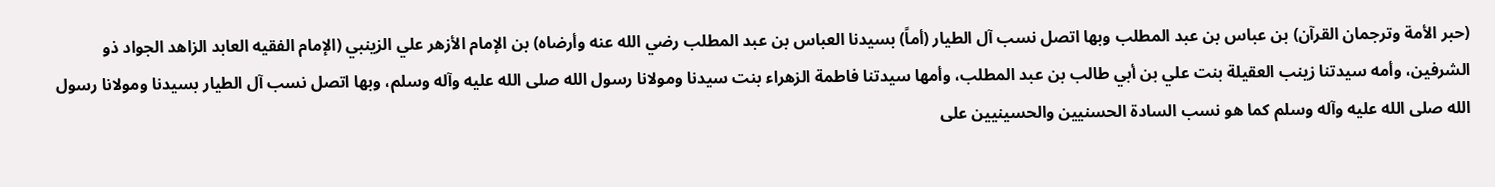(حبر الأمة وترجمان القرآن) بن عباس بن عبد المطلب وبها اتصل نسب آل الطيار (أماً) بسيدنا العباس بن عبد المطلب رضي الله عنه وأرضاه) بن الإمام الأزهر علي الزينبي (الإمام الفقيه العابد الزاهد الجواد ذو الشرفين، وأمه سيدتنا زينب العقيلة بنت علي بن أبي طالب بن عبد المطلب، وأمها سيدتنا فاطمة الزهراء بنت سيدنا ومولانا رسول الله صلى الله عليه وآله وسلم، وبها اتصل نسب آل الطيار بسيدنا ومولانا رسول الله صلى الله عليه وآله وسلم كما هو نسب السادة الحسنيين والحسينيين على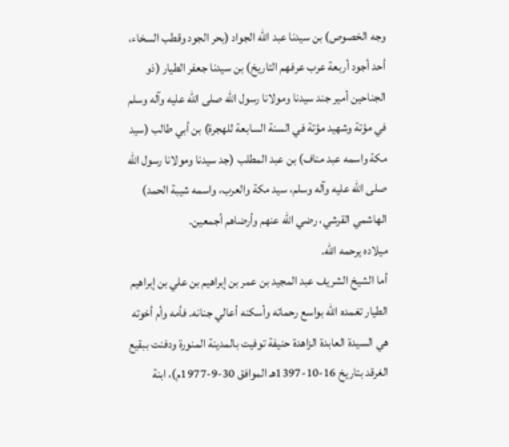وجه الخصوص) بن سيدنا عبد الله الجواد (بحر الجود وقطب السخاء، أحد أجود أربعة عرب عرفهم التاريخ) بن سيدنا جعفر الطيار (ذو الجناحين أمير جند سيدنا ومولانا رسول الله صلى الله عليه وآله وسلم في مؤتة وشهيد مؤتة في السنة السابعة للهجرة) بن أبي طالب (سيد مكة واسمه عبد مناف) بن عبد المطلب (جد سيدنا ومولانا رسول الله صلى الله عليه وآله وسلم، سيد مكة والعرب، واسمه شيبة الحمد) الهاشمي القرشي، رضي الله عنهم وأرضاهم أجمعين.
ميلاده يرحمه الله.
أما الشيخ الشريف عبد المجيد بن عمر بن إبراهيم بن علي بن إبراهيم الطيار تغمده الله بواسع رحماته وأسكنه أعالي جنانه. فأمه وأم أخوته هي السيدة العابدة الزاهدة حنيفة توفيت بالمدينة المنورة ودفنت ببقيع الغرقد بتاريخ 16-10-1397هـ الموافق 30-9-1977م)، ابنة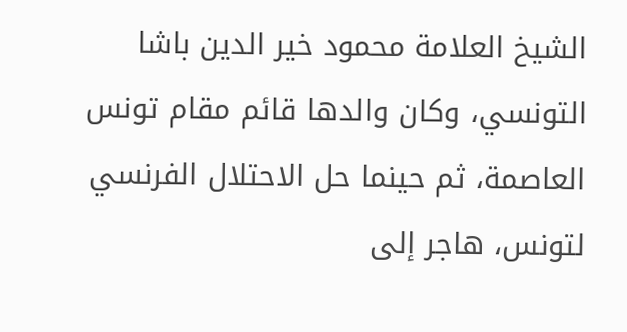الشيخ العلامة محمود خير الدين باشا التونسي، وكان والدها قائم مقام تونس العاصمة، ثم حينما حل الاحتلال الفرنسي لتونس، هاجر إلى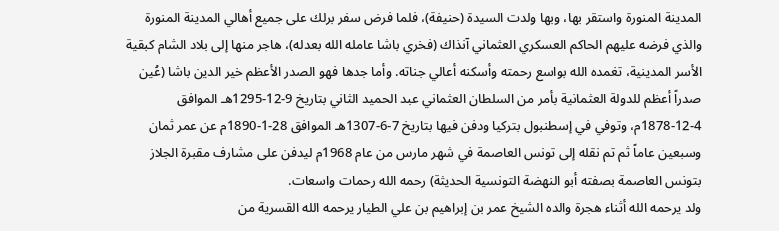المدينة المنورة واستقر بها، وبها ولدت السيدة (حنيفة)، فلما فرض سفر برلك على جميع أهالي المدينة المنورة والذي فرضه عليهم الحاكم العسكري العثماني آنذاك (فخري باشا عامله الله بعدله)، هاجر منها إلى بلاد الشام كبقية الأسر المدينية، تغمده الله بواسع رحمته وأسكنه أعالي جناته. وأما جدها فهو الصدر الأعظم خير الدين باشا (عُين صدراً أعظم للدولة العثمانية بأمر من السلطان العثماني عبد الحميد الثاني بتاريخ 9-12-1295هـ الموافق 4-12-1878م، وتوفي في إسطنبول بتركيا ودفن فيها بتاريخ 7-6-1307هـ الموافق 28-1-1890م عن عمر ثمان وسبعين عاماً ثم تم نقله إلى تونس العاصمة في شهر مارس من عام 1968م ليدفن على مشارف مقبرة الجلاز بتونس العاصمة بصفته أبو النهضة التونسية الحديثة) رحمه الله رحمات واسعات.
ولد يرحمه الله أثناء هجرة والده الشيخ عمر بن إبراهيم بن علي الطيار يرحمه الله القسرية من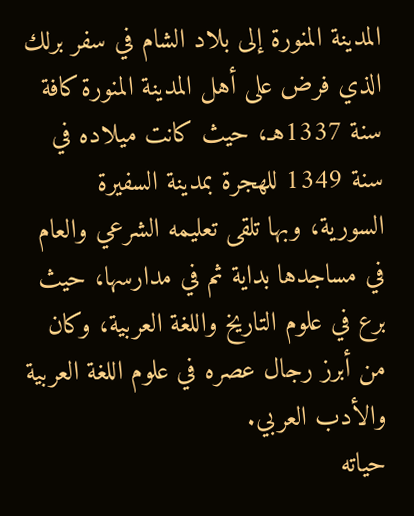المدينة المنورة إلى بلاد الشام في سفر برلك الذي فرض على أهل المدينة المنورة كافة سنة 1337هـ، حيث كانت ميلاده في سنة 1349 للهجرة بمدينة السفيرة السورية، وبها تلقى تعليمه الشرعي والعام في مساجدها بداية ثم في مدارسها، حيث برع في علوم التاريخ واللغة العربية، وكان من أبرز رجال عصره في علوم اللغة العربية والأدب العربي.
حياته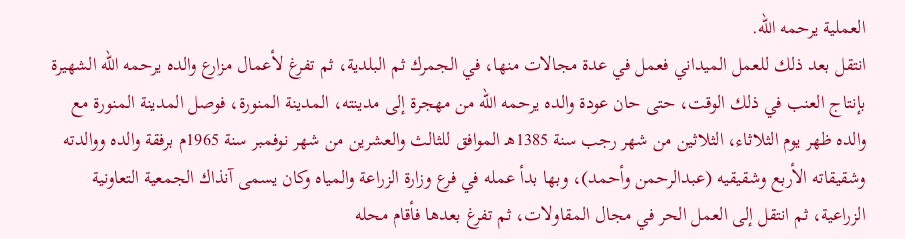العملية يرحمه الله.
انتقل بعد ذلك للعمل الميداني فعمل في عدة مجالات منها، في الجمرك ثم البلدية، ثم تفرغ لأعمال مزارع والده يرحمه الله الشهيرة بإنتاج العنب في ذلك الوقت، حتى حان عودة والده يرحمه الله من مهجرة إلى مدينته، المدينة المنورة، فوصل المدينة المنورة مع والده ظهر يوم الثلاثاء، الثلاثين من شهر رجب سنة 1385هـ الموافق للثالث والعشرين من شهر نوفمبر سنة 1965م برفقة والده ووالدته وشقيقاته الأربع وشقيقيه (عبدالرحمن وأحمد)، وبها بدأ عمله في فرع وزارة الزراعة والمياه وكان يسمى آنذاك الجمعية التعاونية الزراعية، ثم انتقل إلى العمل الحر في مجال المقاولات، ثم تفرغ بعدها فأقام محله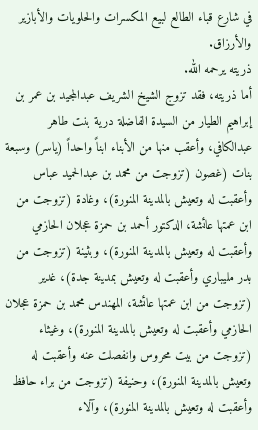في شارع قباء الطالع لبيع المكسرات والحلويات والأبازير والأرزاق.
ذريته يرحمه الله.
أما ذريته، فقد تزوج الشيخ الشريف عبدالمجيد بن عمر بن إبراهيم الطيار من السيدة الفاضلة درية بنت طاهر عبدالكافي، وأعقب منها من الأبناء ابناً واحداً (ياسر) وسبعة بنات (غصون (تزوجت من محمد بن عبدالحميد عباس وأعقبت له وتعيش بالمدينة المنورة)، وغادة (تزوجت من ابن عمتها عائشة، الدكتور أحمد بن حمزة عجلان الحازمي وأعقبت له وتعيش بالمدينة المنورة)، وبثينة (تزوجت من بدر مليباري وأعقبت له وتعيش بمدينة جدة)، غدير (تزوجت من ابن عمتها عائشة، المهندس محمد بن حمزة عجلان الحازمي وأعقبت له وتعيش بالمدينة المنورة)، وغيثاء (تزوجت من بيت محروس وانفصلت عنه وأعقبت له وتعيش بالمدينة المنورة)، وحنيفة (تزوجت من براء حافظ وأعقبت له وتعيش بالمدينة المنورة)، وآلاء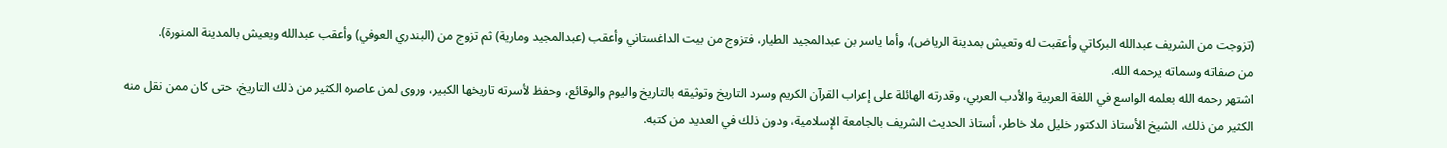(تزوجت من الشريف عبدالله البركاتي وأعقبت له وتعيش بمدينة الرياض)، وأما ياسر بن عبدالمجيد الطيار، فتزوج من بيت الداغستاني وأعقب (عبدالمجيد ومارية) ثم تزوج من (البندري العوفي) وأعقب عبدالله ويعيش بالمدينة المنورة).
من صفاته وسماته يرحمه الله.
اشتهر رحمه الله بعلمه الواسع في اللغة العربية والأدب العربي، وقدرته الهائلة على إعراب القرآن الكريم وسرد التاريخ وتوثيقه بالتاريخ واليوم والوقائع، وحفظ لأسرته تاريخها الكبير، وروى لمن عاصره الكثير من ذلك التاريخ، حتى كان ممن نقل منه الكثير من ذلك، الشيخ الأستاذ الدكتور خليل ملا خاطر، أستاذ الحديث الشريف بالجامعة الإسلامية، ودون ذلك في العديد من كتبه.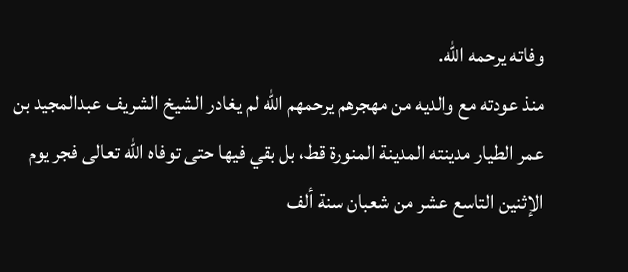وفاته يرحمه الله.
منذ عودته مع والديه من مهجرهم يرحمهم الله لم يغادر الشيخ الشريف عبدالمجيد بن عمر الطيار مدينته المدينة المنورة قط، بل بقي فيها حتى توفاه الله تعالى فجر يوم الإثنين التاسع عشر من شعبان سنة ألف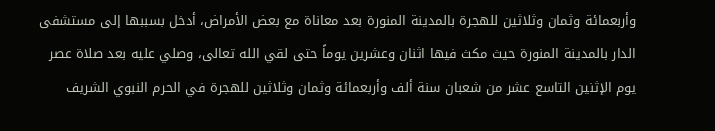وأربعمائة وثمان وثلاثين للهجرة بالمدينة المنورة بعد معاناة مع بعض الأمراض، أدخل بسببها إلى مستشفى الدار بالمدينة المنورة حيث مكث فيها اثنان وعشرين يوماً حتى لقي الله تعالى، وصلي عليه بعد صلاة عصر يوم الإثنين التاسع عشر من شعبان سنة ألف وأربعمائة وثمان وثلاثين للهجرة في الحرم النبوي الشريف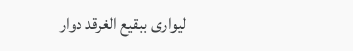ليوارى ببقيع الغرقد دوار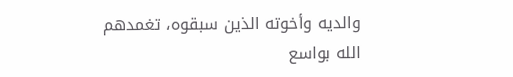والديه وأخوته الذين سبقوه، تغمدهم الله بواسع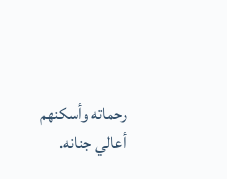رحماته وأسكنهم أعالي جنانه.